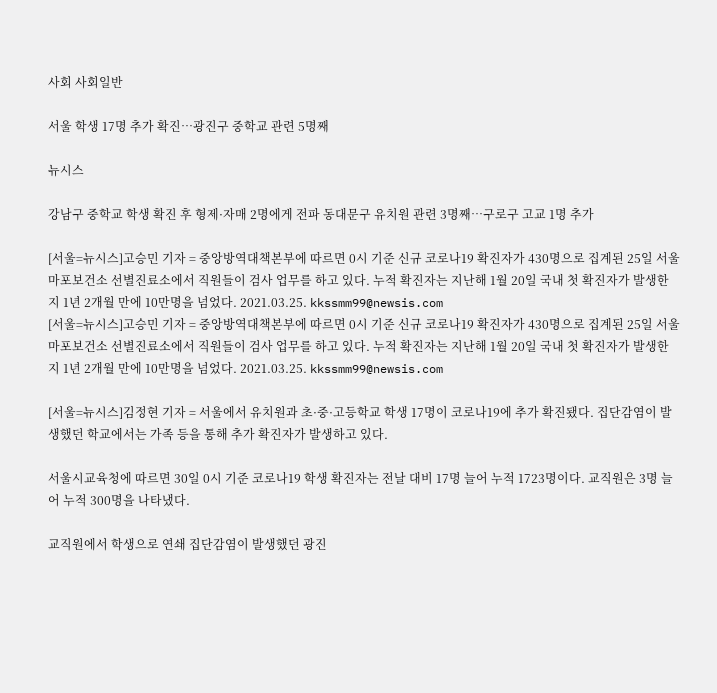사회 사회일반

서울 학생 17명 추가 확진…광진구 중학교 관련 5명째

뉴시스

강남구 중학교 학생 확진 후 형제·자매 2명에게 전파 동대문구 유치원 관련 3명째…구로구 고교 1명 추가

[서울=뉴시스]고승민 기자 = 중앙방역대책본부에 따르면 0시 기준 신규 코로나19 확진자가 430명으로 집계된 25일 서울 마포보건소 선별진료소에서 직원들이 검사 업무를 하고 있다. 누적 확진자는 지난해 1월 20일 국내 첫 확진자가 발생한 지 1년 2개월 만에 10만명을 넘었다. 2021.03.25. kkssmm99@newsis.com
[서울=뉴시스]고승민 기자 = 중앙방역대책본부에 따르면 0시 기준 신규 코로나19 확진자가 430명으로 집계된 25일 서울 마포보건소 선별진료소에서 직원들이 검사 업무를 하고 있다. 누적 확진자는 지난해 1월 20일 국내 첫 확진자가 발생한 지 1년 2개월 만에 10만명을 넘었다. 2021.03.25. kkssmm99@newsis.com

[서울=뉴시스]김정현 기자 = 서울에서 유치원과 초·중·고등학교 학생 17명이 코로나19에 추가 확진됐다. 집단감염이 발생했던 학교에서는 가족 등을 통해 추가 확진자가 발생하고 있다.

서울시교육청에 따르면 30일 0시 기준 코로나19 학생 확진자는 전날 대비 17명 늘어 누적 1723명이다. 교직원은 3명 늘어 누적 300명을 나타냈다.

교직원에서 학생으로 연쇄 집단감염이 발생했던 광진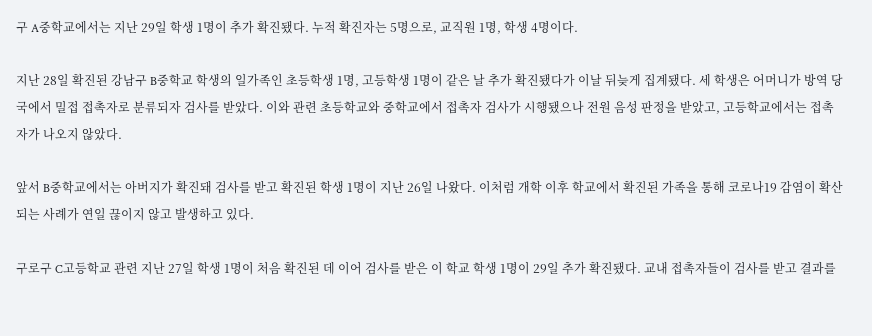구 A중학교에서는 지난 29일 학생 1명이 추가 확진됐다. 누적 확진자는 5명으로, 교직원 1명, 학생 4명이다.

지난 28일 확진된 강남구 B중학교 학생의 일가족인 초등학생 1명, 고등학생 1명이 같은 날 추가 확진됐다가 이날 뒤늦게 집계됐다. 세 학생은 어머니가 방역 당국에서 밀접 접촉자로 분류되자 검사를 받았다. 이와 관련 초등학교와 중학교에서 접촉자 검사가 시행됐으나 전원 음성 판정을 받았고, 고등학교에서는 접촉자가 나오지 않았다.

앞서 B중학교에서는 아버지가 확진돼 검사를 받고 확진된 학생 1명이 지난 26일 나왔다. 이처럼 개학 이후 학교에서 확진된 가족을 통해 코로나19 감염이 확산되는 사례가 연일 끊이지 않고 발생하고 있다.

구로구 C고등학교 관련 지난 27일 학생 1명이 처음 확진된 데 이어 검사를 받은 이 학교 학생 1명이 29일 추가 확진됐다. 교내 접촉자들이 검사를 받고 결과를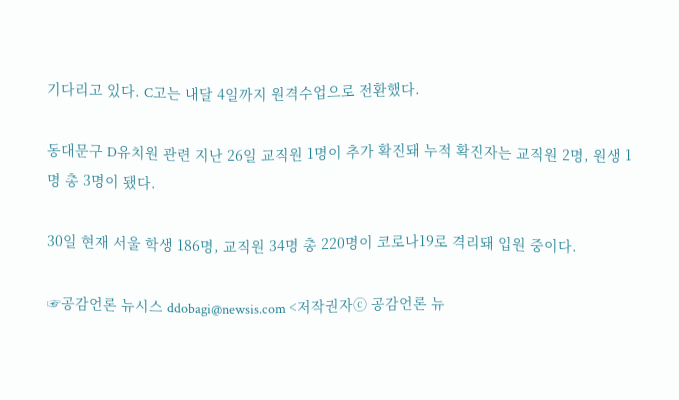기다리고 있다. C고는 내달 4일까지 원격수업으로 전환했다.

동대문구 D유치원 관련 지난 26일 교직원 1명이 추가 확진돼 누적 확진자는 교직원 2명, 원생 1명 총 3명이 됐다.

30일 현재 서울 학생 186명, 교직원 34명 총 220명이 코로나19로 격리돼 입원 중이다.

☞공감언론 뉴시스 ddobagi@newsis.com <저작권자ⓒ 공감언론 뉴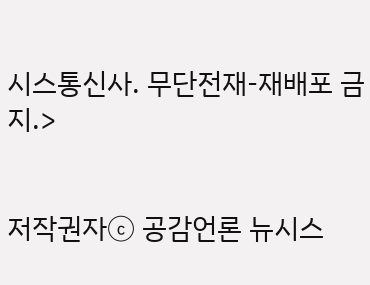시스통신사. 무단전재-재배포 금지.>


저작권자ⓒ 공감언론 뉴시스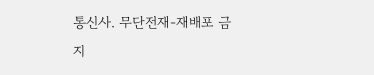통신사. 무단전재-재배포 금지